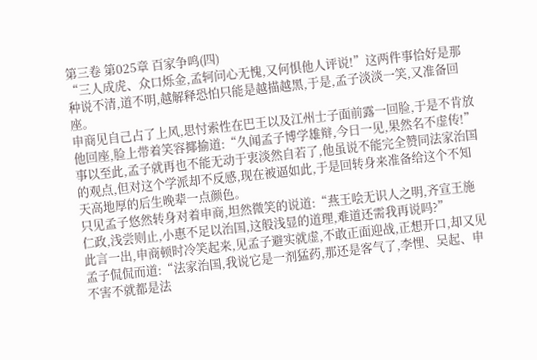第三卷 第025章 百家争鸣(四)
“三人成虎、众口烁金,孟轲问心无愧,又何惧他人评说!”这两件事恰好是那种说不清,道不明,越解释恐怕只能是越描越黑,于是,孟子淡淡一笑,又准备回座。
申商见自己占了上风,思忖索性在巴王以及江州士子面前露一回脸,于是不肯放他回座,脸上带着笑容揶揄道:“久闻孟子博学雄辩,今日一见,果然名不虚传!”
事以至此,孟子就再也不能无动于衷淡然自若了,他虽说不能完全赞同法家治国的观点,但对这个学派却不反感,现在被逼如此,于是回转身来准备给这个不知天高地厚的后生晚辈一点颜色。
只见孟子悠然转身对着申商,坦然微笑的说道:“燕王哙无识人之明,齐宣王施仁政,浅尝则止,小惠不足以治国,这般浅显的道理,难道还需我再说吗?”
此言一出,申商顿时冷笑起来,见孟子避实就虚,不敢正面迎战,正想开口,却又见孟子侃侃而道:“法家治国,我说它是一剂猛药,那还是客气了,李悝、吴起、申不害不就都是法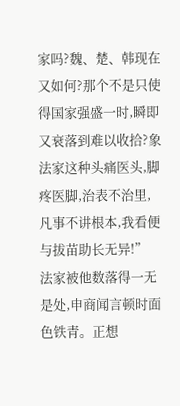家吗?魏、楚、韩现在又如何?那个不是只使得国家强盛一时,瞬即又衰落到难以收拾?象法家这种头痛医头,脚疼医脚,治表不治里,凡事不讲根本,我看便与拔苗助长无异!”
法家被他数落得一无是处,申商闻言顿时面色铁青。正想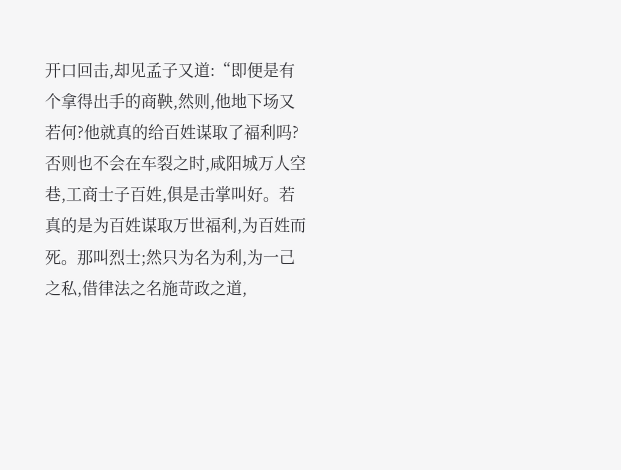开口回击,却见孟子又道:“即便是有个拿得出手的商鞅,然则,他地下场又若何?他就真的给百姓谋取了福利吗?否则也不会在车裂之时,咸阳城万人空巷,工商士子百姓,俱是击掌叫好。若真的是为百姓谋取万世福利,为百姓而死。那叫烈士;然只为名为利,为一己之私,借律法之名施苛政之道,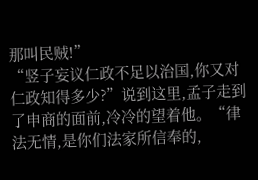那叫民贼!”
“竖子妄议仁政不足以治国,你又对仁政知得多少?”说到这里,孟子走到了申商的面前,冷冷的望着他。“律法无情,是你们法家所信奉的,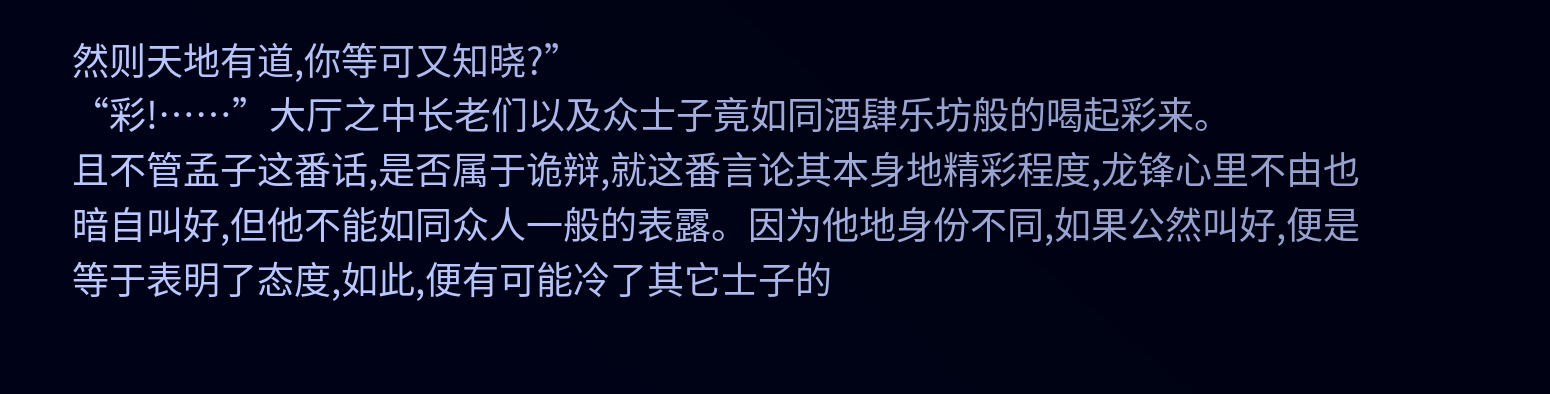然则天地有道,你等可又知晓?”
“彩!……”大厅之中长老们以及众士子竟如同酒肆乐坊般的喝起彩来。
且不管孟子这番话,是否属于诡辩,就这番言论其本身地精彩程度,龙锋心里不由也暗自叫好,但他不能如同众人一般的表露。因为他地身份不同,如果公然叫好,便是等于表明了态度,如此,便有可能冷了其它士子的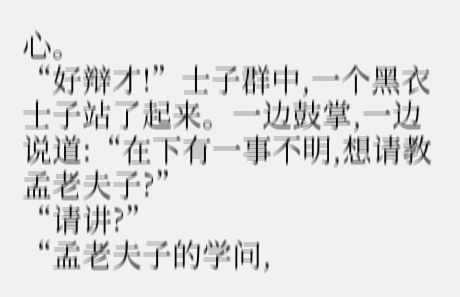心。
“好辩才!”士子群中,一个黑衣士子站了起来。一边鼓掌,一边说道:“在下有一事不明,想请教孟老夫子?”
“请讲?”
“孟老夫子的学问,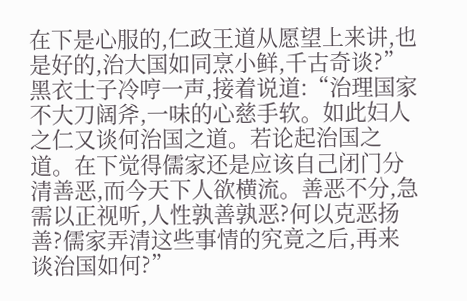在下是心服的,仁政王道从愿望上来讲,也是好的,治大国如同烹小鲜,千古奇谈?”黑衣士子冷哼一声,接着说道:“治理国家不大刀阔斧,一味的心慈手软。如此妇人之仁又谈何治国之道。若论起治国之道。在下觉得儒家还是应该自己闭门分清善恶,而今天下人欲横流。善恶不分,急需以正视听,人性孰善孰恶?何以克恶扬善?儒家弄清这些事情的究竟之后,再来谈治国如何?”